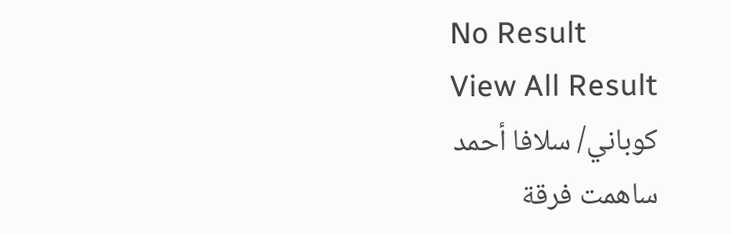No Result
View All Result
كوباني/ سلافا أحمد
ساهمت فرقة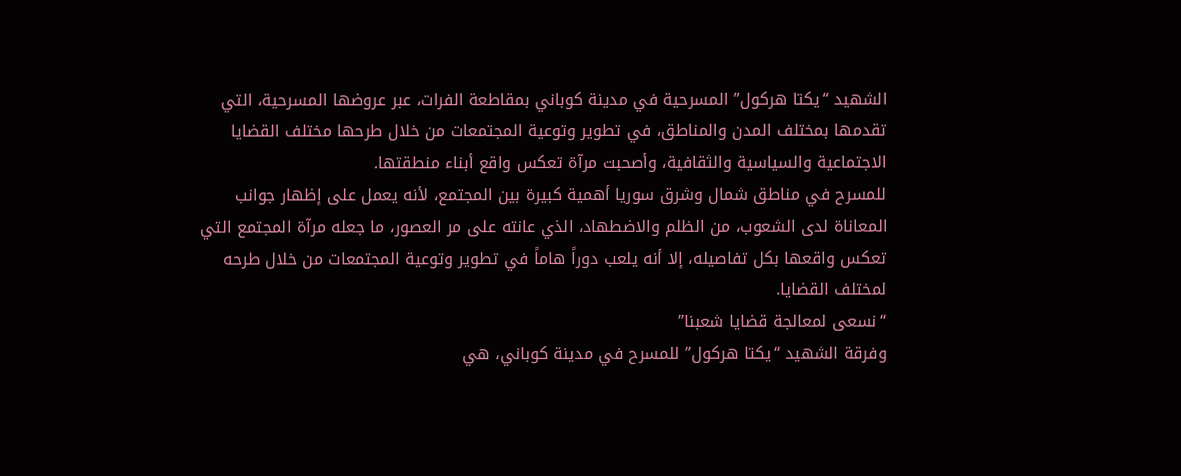الشهيد “يكتا هركول” المسرحية في مدينة كوباني بمقاطعة الفرات، عبر عروضها المسرحية، التي تقدمها بمختلف المدن والمناطق، في تطوير وتوعية المجتمعات من خلال طرحها مختلف القضايا الاجتماعية والسياسية والثقافية، وأصحبت مرآة تعكس واقع أبناء منطقتها.
للمسرح في مناطق شمال وشرق سوريا أهمية كبيرة بين المجتمع، لأنه يعمل على إظهار جوانب المعاناة لدى الشعوب، من الظلم والاضطهاد، الذي عانته على مر العصور، ما جعله مرآة المجتمع التي تعكس واقعها بكل تفاصيله، إلا أنه يلعب دوراً هاماً في تطوير وتوعية المجتمعات من خلال طرحه لمختلف القضايا.
“نسعى لمعالجة قضايا شعبنا”
وفرقة الشهيد “يكتا هركول” للمسرح في مدينة كوباني، هي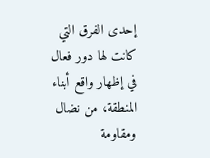إحدى الفرق التي كانت لها دور فعال في إظهار واقع أبناء المنطقة، من نضال ومقاومة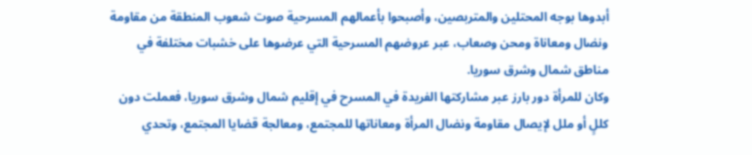أبدوها بوجه المحتلين والمتربصين، وأصبحوا بأعمالهم المسرحية صوت شعوب المنطقة من مقاومة ونضال ومعاناة ومحن وصعاب، عبر عروضهم المسرحية التي عرضوها على خشبات مختلفة في مناطق شمال وشرق سوريا.
وكان للمرأة دور بارز عبر مشاركتها الفريدة في المسرح في إقليم شمال وشرق سوريا، فعملت دون كللٍ أو ملل لإيصال مقاومة ونضال المرأة ومعاناتها للمجتمع، ومعالجة قضايا المجتمع، وتحدي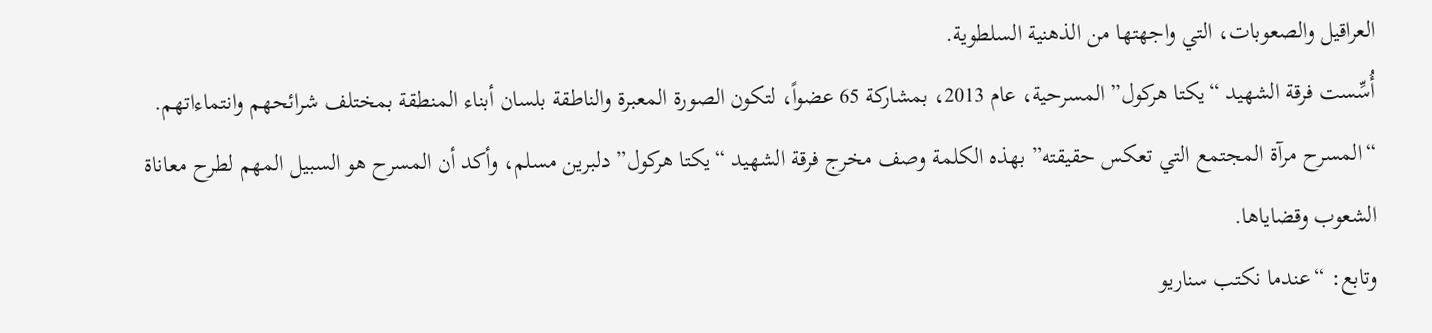العراقيل والصعوبات، التي واجهتها من الذهنية السلطوية.
أُسِّست فرقة الشهيد “يكتا هركول” المسرحية، عام 2013، بمشاركة 65 عضواً، لتكون الصورة المعبرة والناطقة بلسان أبناء المنطقة بمختلف شرائحهم وانتماءاتهم.
“المسرح مرآة المجتمع التي تعكس حقيقته” بهذه الكلمة وصف مخرج فرقة الشهيد “يكتا هركول” دلبرين مسلم، وأكد أن المسرح هو السبيل المهم لطرح معاناة الشعوب وقضاياها.
وتابع: “عندما نكتب سناريو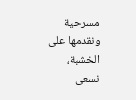مسرحية ونقدمها على الخشبة، نسعى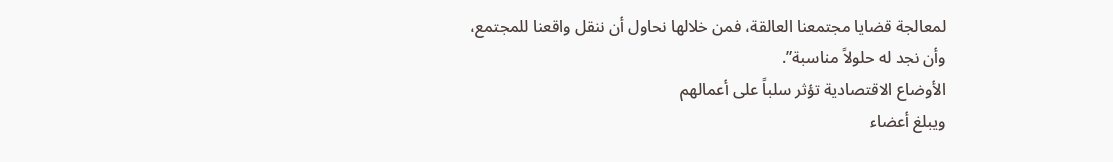لمعالجة قضايا مجتمعنا العالقة، فمن خلالها نحاول أن ننقل واقعنا للمجتمع، وأن نجد له حلولاً مناسبة”.
الأوضاع الاقتصادية تؤثر سلباً على أعمالهم
ويبلغ أعضاء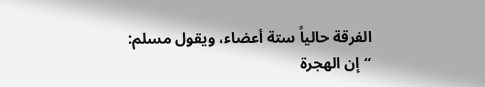الفرقة حالياً ستة أعضاء، ويقول مسلم: “إن الهجرة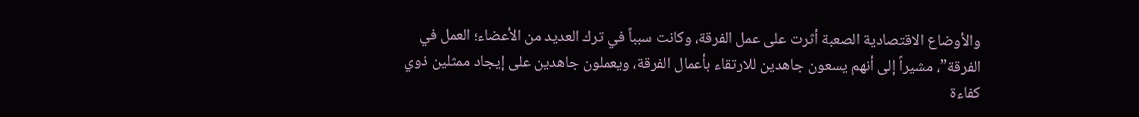والأوضاع الاقتصادية الصعبة أثرت على عمل الفرقة، وكانت سبباً في ترك العديد من الأعضاء؛ العمل في الفرقة”، مشيراً إلى أنهم يسعون جاهدين للارتقاء بأعمال الفرقة، ويعملون جاهدين على إيجاد ممثلين ذوي كفاءة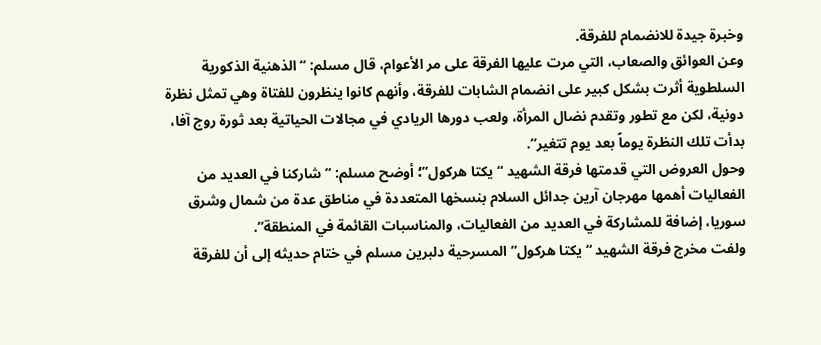وخبرة جيدة للانضمام للفرقة.
وعن العوائق والصعاب، التي مرت عليها الفرقة على مر الأعوام، قال مسلم: “الذهنية الذكورية السلطوية أثرت بشكل كبير على انضمام الشابات للفرقة، وأنهم كانوا ينظرون للفتاة وهي تمثل نظرة دونية، لكن مع تطور وتقدم نضال المرأة، ولعب دورها الريادي في مجالات الحياتية بعد ثورة روج آفا، بدأت تلك النظرة يوماً بعد يوم تتغير”.
وحول العروض التي قدمتها فرقة الشهيد “يكتا هركول”؛ أوضح مسلم: “شاركنا في العديد من الفعاليات أهمها مهرجان آرين جدائل السلام بنسخها المتعددة في مناطق عدة من شمال وشرق سوريا، إضافة للمشاركة في العديد من الفعاليات، والمناسبات القائمة في المنطقة”.
ولفت مخرج فرقة الشهيد “يكتا هركول” المسرحية دلبرين مسلم في ختام حديثه إلى أن للفرقة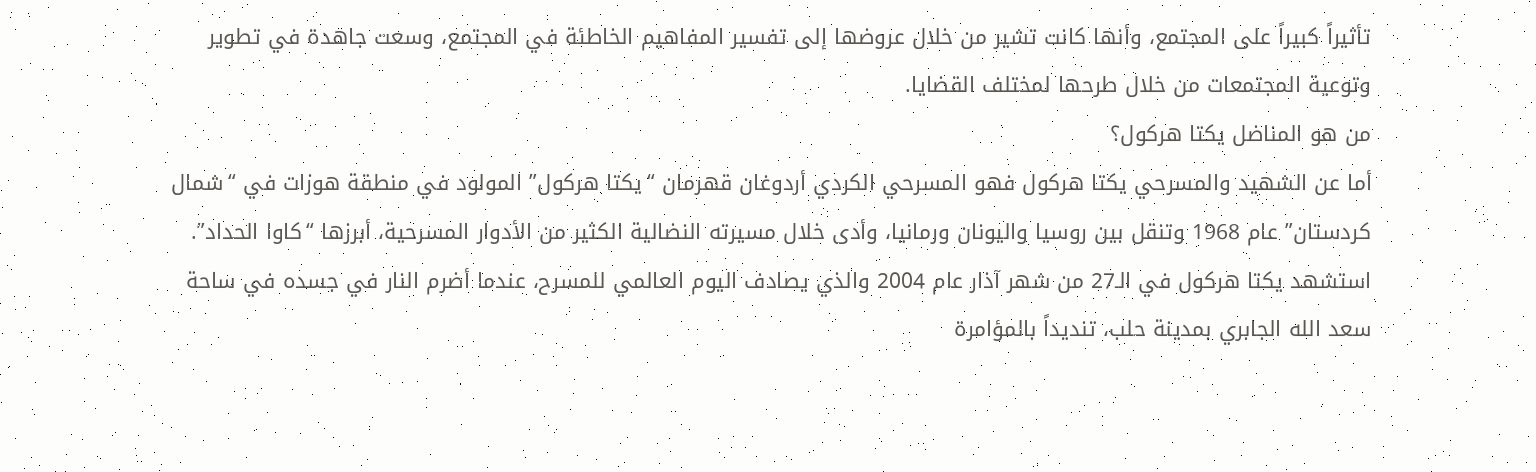تأثيراً كبيراً على المجتمع، وأنها كانت تشير من خلال عروضها إلى تفسير المفاهيم الخاطئة في المجتمع، وسعت جاهدة في تطوير وتوعية المجتمعات من خلال طرحها لمختلف القضايا.
من هو المناضل يكتا هركول؟
أما عن الشهيد والمسرحي يكتا هركول فهو المسرحي الكردي أردوغان قهرمان “يكتا هركول” المولود في منطقة هوزات في “شمال كردستان” عام 1968 وتنقل بين روسيا واليونان ورمانيا، وأدى خلال مسيرته النضالية الكثير من الأدوار المسرحية، أبرزها “كاوا الحداد”.
استشهد يكتا هركول في الـ27 من شهر آذار عام 2004 والذي يصادف اليوم العالمي للمسرح، عندما أضرم النار في جسده في ساحة سعد الله الجابري بمدينة حلب، تنديداً بالمؤامرة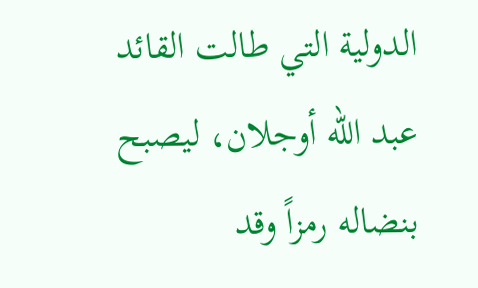الدولية التي طالت القائد عبد الله أوجلان، ليصبح بنضاله رمزاً وقد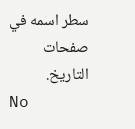سطر اسمه في صفحات التاريخ.
No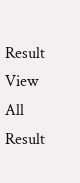Result
View All Result